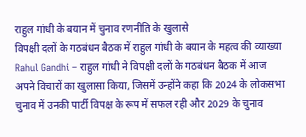राहुल गांधी के बयान में चुनाव रणनीति के खुलासे
विपक्षी दलों के गठबंधन बैठक में राहुल गांधी के बयान के महत्व की व्याख्या
Rahul Gandhi – राहुल गांधी ने विपक्षी दलों के गठबंधन बैठक में आज अपने विचारों का खुलासा किया, जिसमें उन्होंने कहा कि 2024 के लोकसभा चुनाव में उनकी पार्टी विपक्ष के रूप में सफल रही और 2029 के चुनाव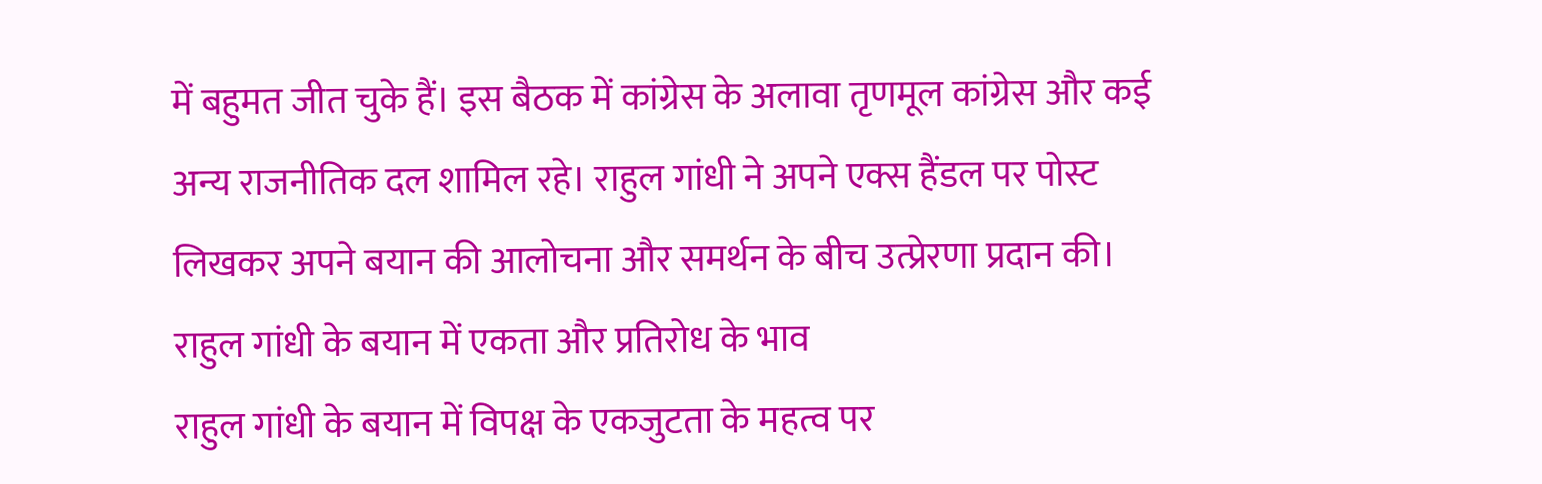में बहुमत जीत चुके हैं। इस बैठक में कांग्रेस के अलावा तृणमूल कांग्रेस और कई अन्य राजनीतिक दल शामिल रहे। राहुल गांधी ने अपने एक्स हैंडल पर पोस्ट लिखकर अपने बयान की आलोचना और समर्थन के बीच उत्प्रेरणा प्रदान की।
राहुल गांधी के बयान में एकता और प्रतिरोध के भाव
राहुल गांधी के बयान में विपक्ष के एकजुटता के महत्व पर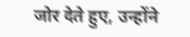जोर देते हुए, उन्होंने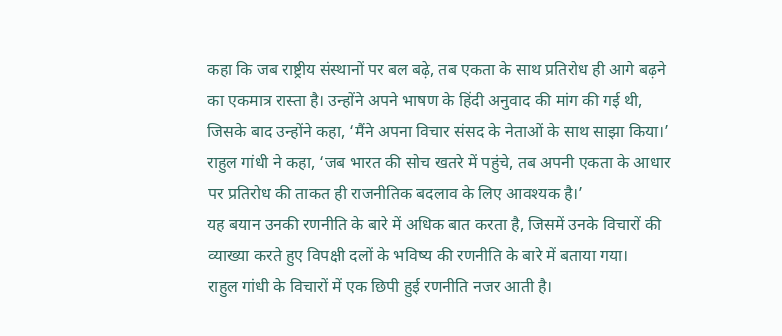कहा कि जब राष्ट्रीय संस्थानों पर बल बढ़े, तब एकता के साथ प्रतिरोध ही आगे बढ़ने का एकमात्र रास्ता है। उन्होंने अपने भाषण के हिंदी अनुवाद की मांग की गई थी, जिसके बाद उन्होंने कहा, ‘मैंने अपना विचार संसद के नेताओं के साथ साझा किया।’
राहुल गांधी ने कहा, ‘जब भारत की सोच खतरे में पहुंचे, तब अपनी एकता के आधार पर प्रतिरोध की ताकत ही राजनीतिक बदलाव के लिए आवश्यक है।’
यह बयान उनकी रणनीति के बारे में अधिक बात करता है, जिसमें उनके विचारों की व्याख्या करते हुए विपक्षी दलों के भविष्य की रणनीति के बारे में बताया गया।
राहुल गांधी के विचारों में एक छिपी हुई रणनीति नजर आती है।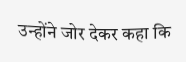उन्होंने जोर देकर कहा कि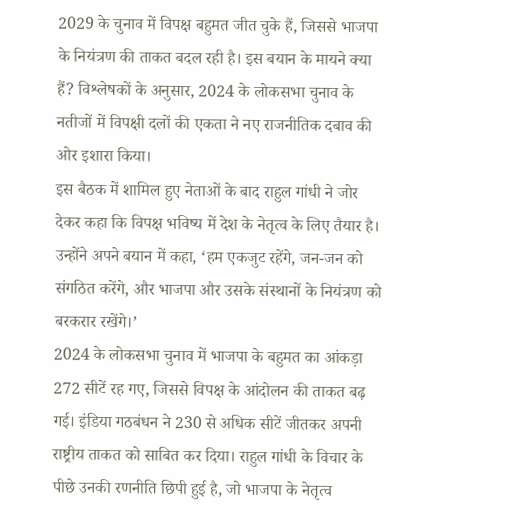2029 के चुनाव में विपक्ष बहुमत जीत चुके हैं, जिससे भाजपा के नियंत्रण की ताकत बदल रही है। इस बयान के मायने क्या हैं? विश्लेषकों के अनुसार, 2024 के लोकसभा चुनाव के नतीजों में विपक्षी दलों की एकता ने नए राजनीतिक दबाव की ओर इशारा किया।
इस बैठक में शामिल हुए नेताओं के बाद राहुल गांधी ने जोर देकर कहा कि विपक्ष भविष्य में देश के नेतृत्व के लिए तैयार है। उन्होंने अपने बयान में कहा, ‘हम एकजुट रहेंगे, जन-जन को संगठित करेंगे, और भाजपा और उसके संस्थानों के नियंत्रण को बरकरार रखेंगे।’
2024 के लोकसभा चुनाव में भाजपा के बहुमत का आंकड़ा 272 सीटें रह गए, जिससे विपक्ष के आंदोलन की ताकत बढ़ गई। इंडिया गठबंधन ने 230 से अधिक सीटें जीतकर अपनी राष्ट्रीय ताकत को साबित कर दिया। राहुल गांधी के विचार के पीछे उनकी रणनीति छिपी हुई है, जो भाजपा के नेतृत्व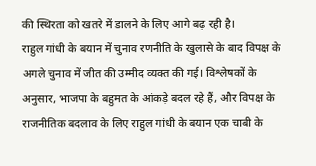की स्थिरता को खतरे में डालने के लिए आगे बढ़ रही है।
राहुल गांधी के बयान में चुनाव रणनीति के खुलासे के बाद विपक्ष के अगले चुनाव में जीत की उम्मीद व्यक्त की गई। विश्लेषकों के अनुसार, भाजपा के बहुमत के आंकड़े बदल रहे हैं, और विपक्ष के राजनीतिक बदलाव के लिए राहुल गांधी के बयान एक चाबी के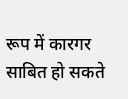रूप में कारगर साबित हो सकते